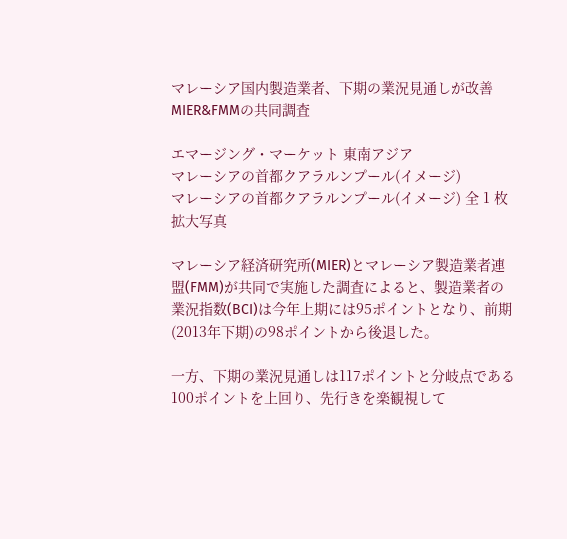マレーシア国内製造業者、下期の業況見通しが改善 MIER&FMMの共同調査

エマージング・マーケット 東南アジア
マレーシアの首都クアラルンプール(イメージ)
マレーシアの首都クアラルンプール(イメージ) 全 1 枚 拡大写真

マレーシア経済研究所(MIER)とマレーシア製造業者連盟(FMM)が共同で実施した調査によると、製造業者の業況指数(BCI)は今年上期には95ポイントとなり、前期(2013年下期)の98ポイントから後退した。

一方、下期の業況見通しは117ポイントと分岐点である100ポイントを上回り、先行きを楽観視して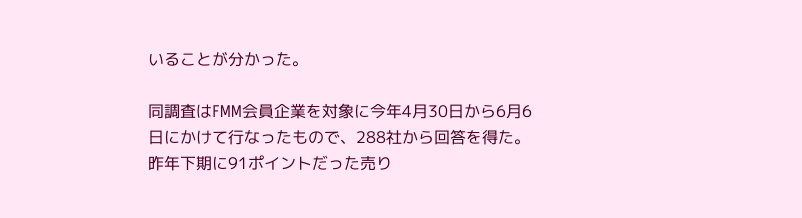いることが分かった。

同調査はFMM会員企業を対象に今年4月30日から6月6日にかけて行なったもので、288社から回答を得た。昨年下期に91ポイントだった売り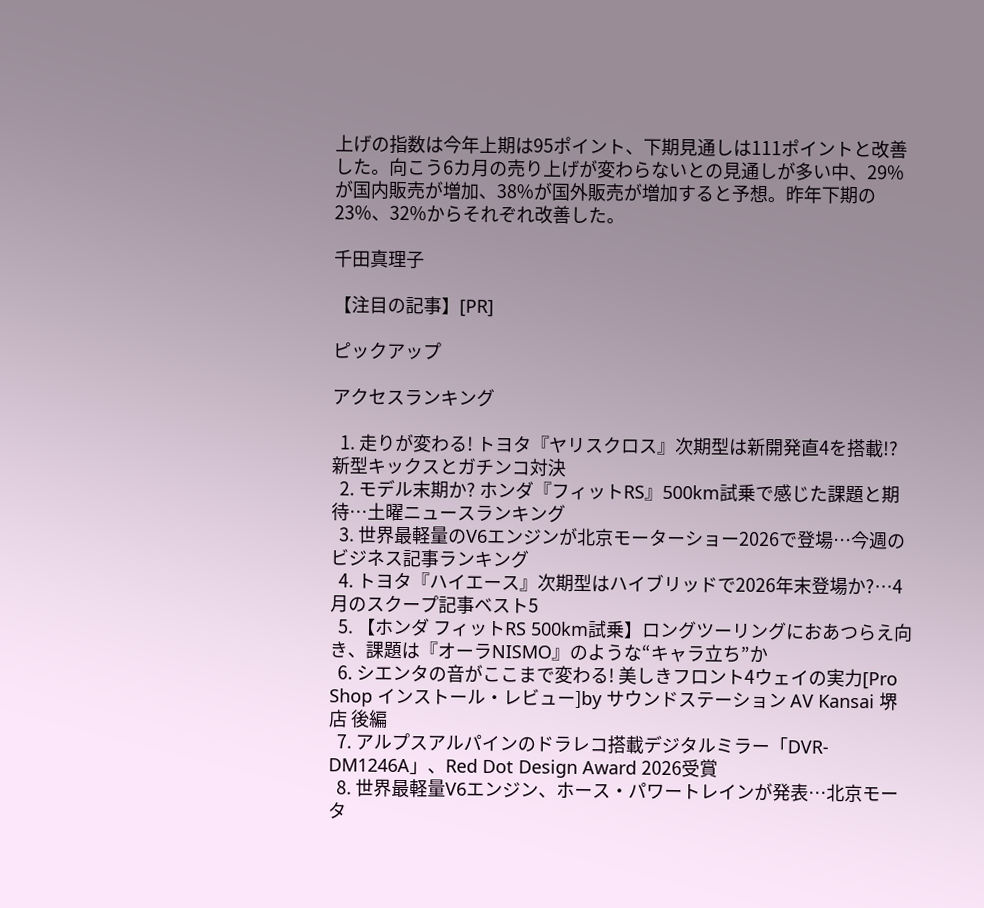上げの指数は今年上期は95ポイント、下期見通しは111ポイントと改善した。向こう6カ月の売り上げが変わらないとの見通しが多い中、29%が国内販売が増加、38%が国外販売が増加すると予想。昨年下期の23%、32%からそれぞれ改善した。

千田真理子

【注目の記事】[PR]

ピックアップ

アクセスランキング

  1. 走りが変わる! トヨタ『ヤリスクロス』次期型は新開発直4を搭載!? 新型キックスとガチンコ対決
  2. モデル末期か? ホンダ『フィットRS』500km試乗で感じた課題と期待…土曜ニュースランキング
  3. 世界最軽量のV6エンジンが北京モーターショー2026で登場…今週のビジネス記事ランキング
  4. トヨタ『ハイエース』次期型はハイブリッドで2026年末登場か?…4月のスクープ記事ベスト5
  5. 【ホンダ フィットRS 500km試乗】ロングツーリングにおあつらえ向き、課題は『オーラNISMO』のような“キャラ立ち”か
  6. シエンタの音がここまで変わる! 美しきフロント4ウェイの実力[Pro Shop インストール・レビュー]by サウンドステーション AV Kansai 堺店 後編
  7. アルプスアルパインのドラレコ搭載デジタルミラー「DVR-DM1246A」、Red Dot Design Award 2026受賞
  8. 世界最軽量V6エンジン、ホース・パワートレインが発表…北京モータ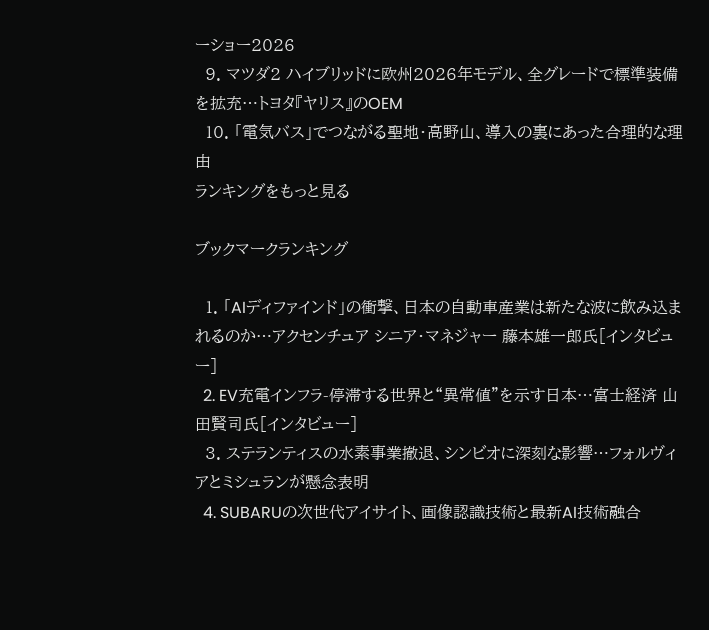ーショー2026
  9. マツダ2 ハイブリッドに欧州2026年モデル、全グレードで標準装備を拡充…トヨタ『ヤリス』のOEM
  10. 「電気バス」でつながる聖地・高野山、導入の裏にあった合理的な理由
ランキングをもっと見る

ブックマークランキング

  1. 「AIディファインド」の衝撃、日本の自動車産業は新たな波に飲み込まれるのか…アクセンチュア シニア・マネジャー 藤本雄一郎氏[インタビュー]
  2. EV充電インフラ-停滞する世界と“異常値”を示す日本…富士経済 山田賢司氏[インタビュー]
  3. ステランティスの水素事業撤退、シンビオに深刻な影響…フォルヴィアとミシュランが懸念表明
  4. SUBARUの次世代アイサイト、画像認識技術と最新AI技術融合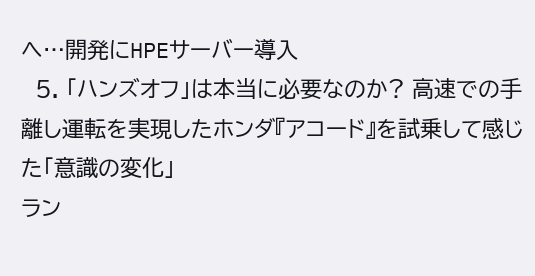へ…開発にHPEサーバー導入
  5. 「ハンズオフ」は本当に必要なのか? 高速での手離し運転を実現したホンダ『アコード』を試乗して感じた「意識の変化」
ラン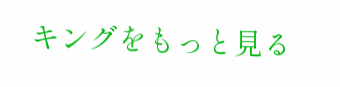キングをもっと見る